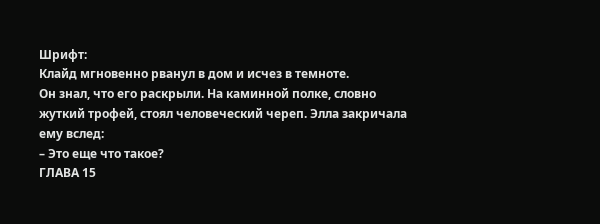Шрифт:
Клайд мгновенно рванул в дом и исчез в темноте.
Он знал, что его раскрыли. На каминной полке, словно жуткий трофей, стоял человеческий череп. Элла закричала ему вслед:
– Это еще что такое?
ГЛАВА 15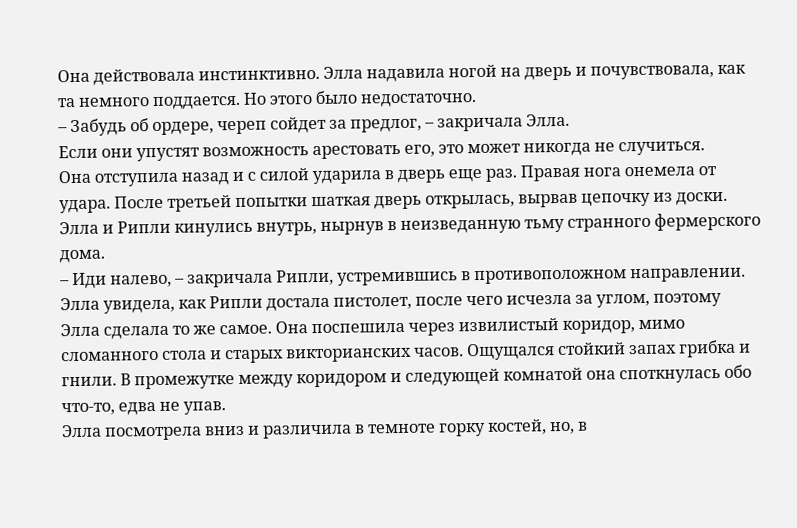Она действовала инстинктивно. Элла надавила ногой на дверь и почувствовала, как та немного поддается. Но этого было недостаточно.
– Забудь об ордере, череп сойдет за предлог, – закричала Элла.
Если они упустят возможность арестовать его, это может никогда не случиться.
Она отступила назад и с силой ударила в дверь еще раз. Правая нога онемела от удара. После третьей попытки шаткая дверь открылась, вырвав цепочку из доски. Элла и Рипли кинулись внутрь, нырнув в неизведанную тьму странного фермерского дома.
– Иди налево, – закричала Рипли, устремившись в противоположном направлении.
Элла увидела, как Рипли достала пистолет, после чего исчезла за углом, поэтому Элла сделала то же самое. Она поспешила через извилистый коридор, мимо сломанного стола и старых викторианских часов. Ощущался стойкий запах грибка и гнили. В промежутке между коридором и следующей комнатой она споткнулась обо что-то, едва не упав.
Элла посмотрела вниз и различила в темноте горку костей, но, в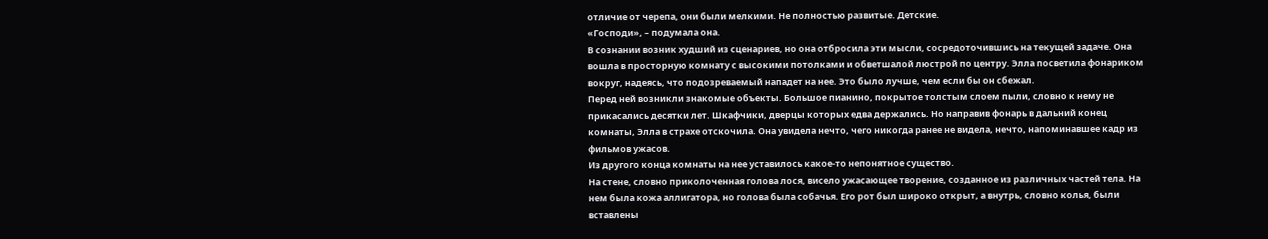отличие от черепа, они были мелкими. Не полностью развитые. Детские.
«Господи», – подумала она.
В сознании возник худший из сценариев, но она отбросила эти мысли, сосредоточившись на текущей задаче. Она вошла в просторную комнату с высокими потолками и обветшалой люстрой по центру. Элла посветила фонариком вокруг, надеясь, что подозреваемый нападет на нее. Это было лучше, чем если бы он сбежал.
Перед ней возникли знакомые объекты. Большое пианино, покрытое толстым слоем пыли, словно к нему не прикасались десятки лет. Шкафчики, дверцы которых едва держались. Но направив фонарь в дальний конец комнаты, Элла в страхе отскочила. Она увидела нечто, чего никогда ранее не видела, нечто, напоминавшее кадр из фильмов ужасов.
Из другого конца комнаты на нее уставилось какое-то непонятное существо.
На стене, словно приколоченная голова лося, висело ужасающее творение, созданное из различных частей тела. На нем была кожа аллигатора, но голова была собачья. Его рот был широко открыт, а внутрь, словно колья, были вставлены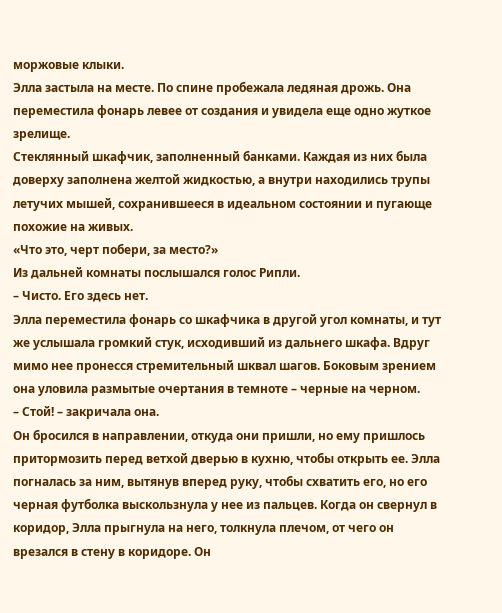моржовые клыки.
Элла застыла на месте. По спине пробежала ледяная дрожь. Она переместила фонарь левее от создания и увидела еще одно жуткое зрелище.
Стеклянный шкафчик, заполненный банками. Каждая из них была доверху заполнена желтой жидкостью, а внутри находились трупы летучих мышей, сохранившееся в идеальном состоянии и пугающе похожие на живых.
«Что это, черт побери, за место?»
Из дальней комнаты послышался голос Рипли.
– Чисто. Его здесь нет.
Элла переместила фонарь со шкафчика в другой угол комнаты, и тут же услышала громкий стук, исходивший из дальнего шкафа. Вдруг мимо нее пронесся стремительный шквал шагов. Боковым зрением она уловила размытые очертания в темноте – черные на черном.
– Стой! – закричала она.
Он бросился в направлении, откуда они пришли, но ему пришлось притормозить перед ветхой дверью в кухню, чтобы открыть ее. Элла погналась за ним, вытянув вперед руку, чтобы схватить его, но его черная футболка выскользнула у нее из пальцев. Когда он свернул в коридор, Элла прыгнула на него, толкнула плечом, от чего он врезался в стену в коридоре. Он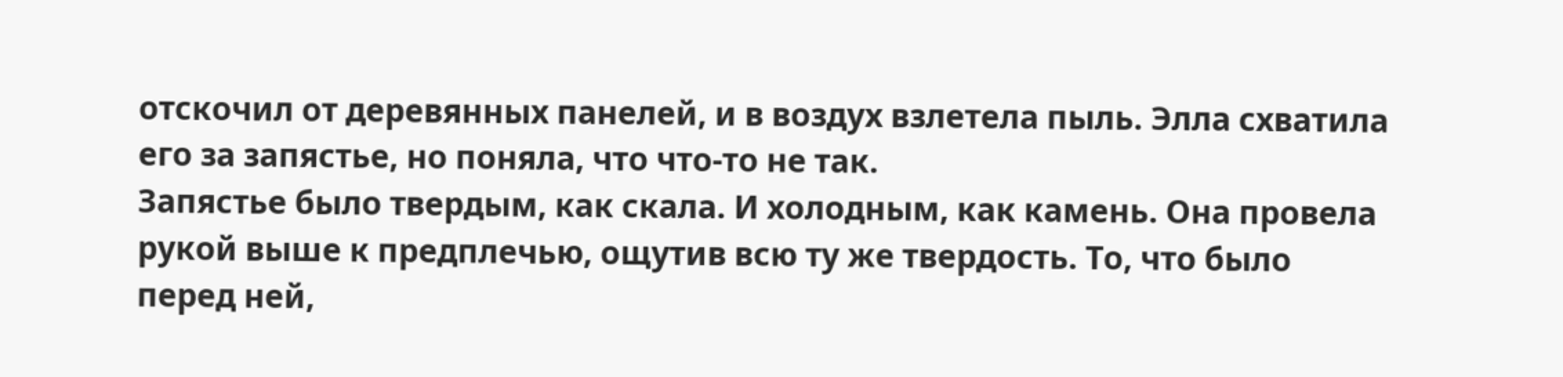отскочил от деревянных панелей, и в воздух взлетела пыль. Элла схватила его за запястье, но поняла, что что-то не так.
Запястье было твердым, как скала. И холодным, как камень. Она провела рукой выше к предплечью, ощутив всю ту же твердость. То, что было перед ней,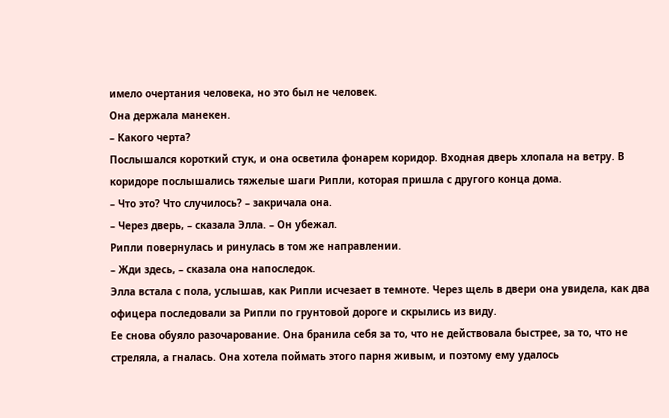имело очертания человека, но это был не человек.
Она держала манекен.
– Какого черта?
Послышался короткий стук, и она осветила фонарем коридор. Входная дверь хлопала на ветру. В коридоре послышались тяжелые шаги Рипли, которая пришла с другого конца дома.
– Что это? Что случилось? – закричала она.
– Через дверь, – сказала Элла. – Он убежал.
Рипли повернулась и ринулась в том же направлении.
– Жди здесь, – сказала она напоследок.
Элла встала с пола, услышав, как Рипли исчезает в темноте. Через щель в двери она увидела, как два офицера последовали за Рипли по грунтовой дороге и скрылись из виду.
Ее снова обуяло разочарование. Она бранила себя за то, что не действовала быстрее, за то, что не стреляла, а гналась. Она хотела поймать этого парня живым, и поэтому ему удалось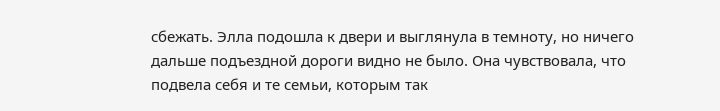сбежать. Элла подошла к двери и выглянула в темноту, но ничего дальше подъездной дороги видно не было. Она чувствовала, что подвела себя и те семьи, которым так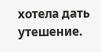хотела дать утешение.